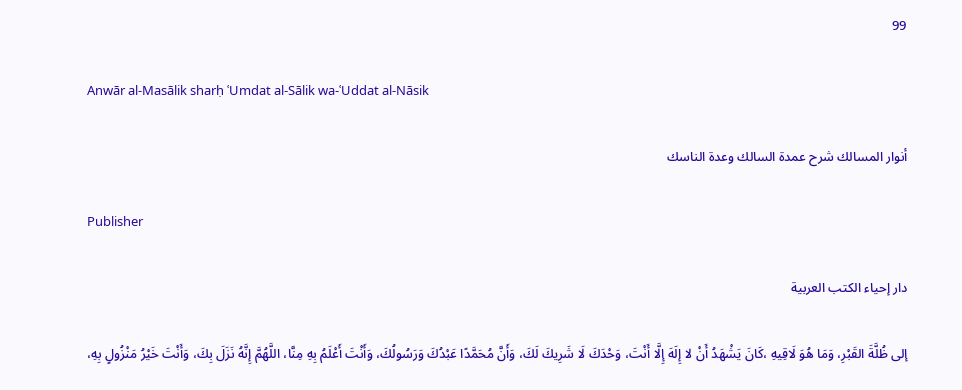99

Anwār al-Masālik sharḥ ʿUmdat al-Sālik wa-ʿUddat al-Nāsik

أنوار المسالك شرح عمدة السالك وعدة الناسك

Publisher

دار إحياء الكتب العربية

إلى ظُلَّةَ القَبْرِ، وَمَا هُوَ لَاقِيهِ ،كَانَ يَشْهَدُ أَنْ لا إِلَهَ إِلَّا أَنْتَ، وَحْدَكَ لَا شَرِيكَ لَكَ، وَأَنَّ مُحَمَّدًا عَبْدُكَ وَرَسُولُكَ، وَأَنْتَ أَعْلَمُ بِهِ مِنَّا، اللَّهُمَّ إِنَّهُ نَزَلَ بِكَ، وَأَنْتَ خَيْرُ مَنْزُولٍ بِهِ،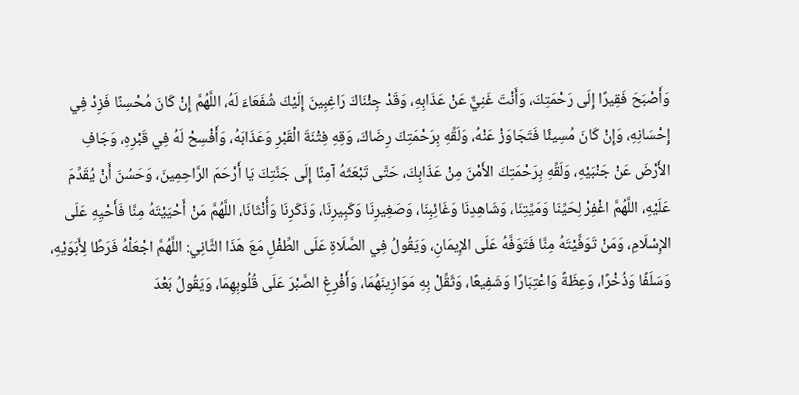وَأَصْبَحَ فَقِيرًا إِلَى رَحْمَتِكَ، وَأَنْتَ غَنِيٌّ عَنْ عَذَابِهِ، وَقَدْ جِئْنَاكَ رَاغِبِينَ إِلَيْكَ شُفَعَاءَ لَهُ، اللَّهُمَّ إِنْ كَانَ مُحْسِنًا فَزِدْ فِي إِحْسَانِهِ، وَإِنْ كَانَ مُسِيئًا فَتَجَاوَزْ عَنْهُ، وَلَقِّهِ بِرَحْمَتِكَ رِضَاكَ، وَقِهِ فِتْنَةَ الْقَبْرِ وَعَذَابَهُ، وَأَفْسِحْ لَهُ فِي قَبْرِهِ، وَجَافِ الأَرْضَ عَنْ جَنْبَيْهِ، وَلَقِّهِ بِرَحْمَتِكَ الأَمْنَ مِنْ عَذَابِكَ، حَتَّى تَبْعَثَهُ آمِنًا إِلَى جَنَّتِكَ يَا أَرْحَمَ الرَّاحِمِينَ، وَحَسُنَ أَنْ يُقَدِّمَ عَلَيْهِ، اللَّهُمَّ اغْفِرْ لِحَيِّنَا وَمَيِّتِنَا، وَشَاهِدِنَا وَغَائِبِنَا، وَصَغِيرِنَا وَكَبِيرِنَا، وَذَكَرِنَا وَأُنْثَانَا، اللَّهُمَّ مَنْ أَحْيَيْتَهُ مِنَّا فَأَحْيِهِ عَلَى الإِسْلَامِ، وَمَنْ تَوَفَّيْتَهُ مِنَّا فَتَوَفَّهُ عَلَى الإِيمَانِ، وَيَقُولُ فِي الصَّلَاةِ عَلَى الطِّفْلِ مَعَ هَذَا الثَّانِي: اللَّهُمَّ اجْعَلْهُ فَرَطًا لِأَبَوَيْهِ، وَسَلَفًا وَذُخْرًا، وَعِظَةً وَاعْتِبَارًا وَشَفِيعًا، وَثَقِّلْ بِهِ مَوَازِينَهُمَا، وَأَفْرِغِ الصَّبْرَ عَلَى قُلُوبِهِمَا، وَيَقُولُ بَعْدَ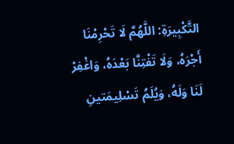التَّكْبِيرَةِ: اللَّهُمَّ لَا تَحْرِمْنَا أَجْرَهُ، وَلَا تَفْتِنَّا بَعْدَهُ، وَاغْفِرْ لَنَا وَلَهُ، وَيُلَمُ تَسْلِيمَتينِ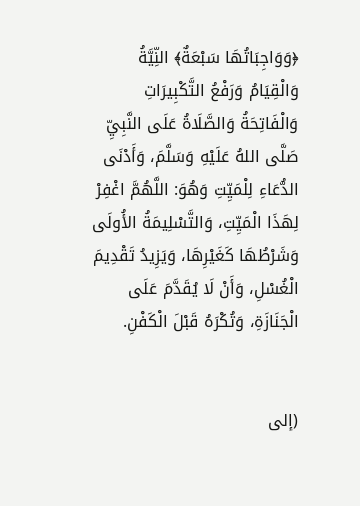﴿وَوَاجِبَاتُهَا سَبْعَةٌ﴾ النِّيَّةُ وَالْقِيَامُ وَرَفْعُ التَّكْبِيرَاتِ وَالْفَاتِحَةُ وَالصَّلَاةُ عَلَى النَّبِيِّ صَلَّى اللهُ عَلَيْهِ وَسَلَّمَ، وَأَدْنَى الدُّعَاءِ لِلْمَيِّتِ وَهُوَ: اللَّهُمَّ اغْفِرْ لِهَذَا الْمَيِّتِ، وَالتَّسْلِيمَةُ الأُولَى وَشَرْطُهَا كَغَيْرِهَا، وَيَزِيدُ تَقْدِيمَ الْغُسْلِ، وَأَنْ لَا يُقَدَّمَ عَلَى الْجَنَازَةِ، وَتُكْرَهُ قَبْلَ الْكَفْنِ.


(إلى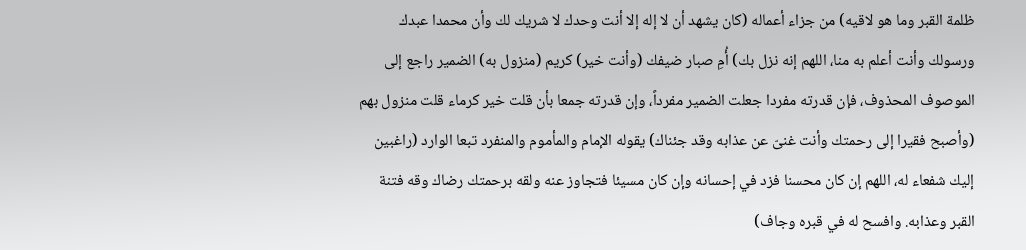ظلمة القبر وما هو لاقيه) من جزاء أعماله (كان يشهد أن لا إله إلا أنت وحدك لا شريك لك وأن محمدا عبدك ورسولك وأنت أعلم به منا، اللهم إنه نزل بك) أُمِ صبار ضيفك (وأنت خير) كريم (منزول به) الضمير راجع إلى الموصوف المحذوف، فإن قدرته مفردا جعلت الضمير مفرداً، وإن قدرته جمعا بأن قلت خير كرماء قلت منزول بهم (وأصبح فقيرا إلى رحمتك وأنت غنىّ عن عذابه وقد جئناك) يقوله الإمام والمأموم والمنفرد تبعا الوارد (راغبين إليك شفعاء له، اللهم إن كان محسنا فزد في إحسانه وإن كان مسيئا فتجاوز عنه ولقه برحمتك رضاك وقه فتنة القبر وعذابه. وافسح له في قبره وجاف)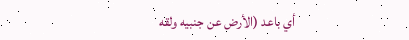أي باعد (الأرض عن جنبيه ولقه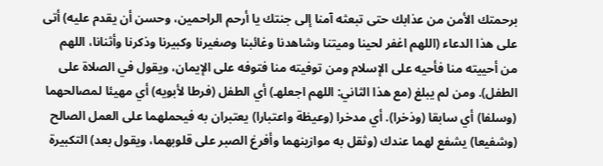برحمتك الأمن من عذابك حتى تبعثه آمنا إلى جنتك يا أرحم الراحمين، وحسن أن يقدم عليه) أتى على هذا الدعاء (اللهم اغفر لحينا وميتنا وشاهدنا وغائبنا وصغيرنا وكبيرنا وذكرنا وأثنانا، اللهم من أحييته منا فأحيه على الإسلام ومن توفيته منا فتوفه على الإيمان، ويقول في الصلاة على الطفل). ومن لم يبلغ (مع هذا الثاني: اللهم اجعلهـ) أي الطفل (فرطا لأبويه) أي مهيئا لمصالحهما (وسلفا) أي سابقا (وذخرا). أي مدخرا (وعيظة واعتبارا) يعتبران به فيحملهما على العمل الصالح (وشفيعا) يشفع لهما عندك (وثقل به موازينهما وأفرغ الصبر على قلوبهما، ويقول بعد) التكبيرة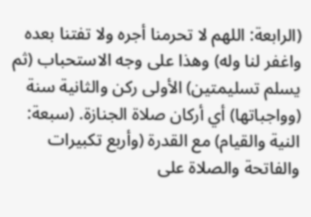(الرابعة: اللهم لا تحرمنا أجره ولا تفتنا بعده واغفر لنا وله) وهذا على وجه الاستحباب (ثم يسلم تسليمتين) الأولى ركن والثانية سنة (وواجباتها) أي أركان صلاة الجنازة. (سبعة: النية والقيام) مع القدرة (وأربع تكبيرات والفاتحة والصلاة على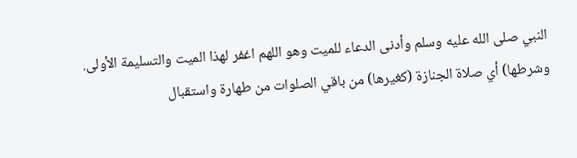النبي صلى الله عليه وسلم وأدنى الدعاء للميت وهو اللهم اغفر لهذا الميت والتسليمة الأولى. وشرطها) أي صلاة الجنازة (كغيرها) من باقي الصلوات من طهارة واستقبال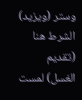وستر (ويزيد) الشرط هنا (تقديم الغسل) لمست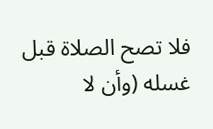فلا تصح الصلاة قبل غسله (وأن لا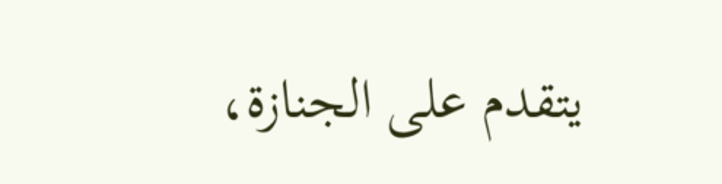يتقدم على الجنازة،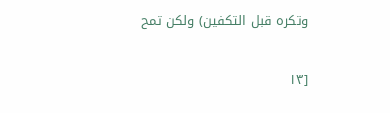وتكره قبل التكفين) ولكن تمح

[١٣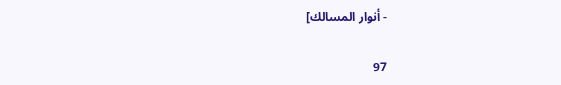- أنوار المسالك]

97